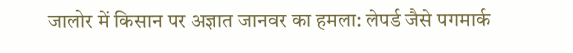जालोर में किसान पर अज्ञात जानवर का हमला: लेपर्ड जैसे पगमार्क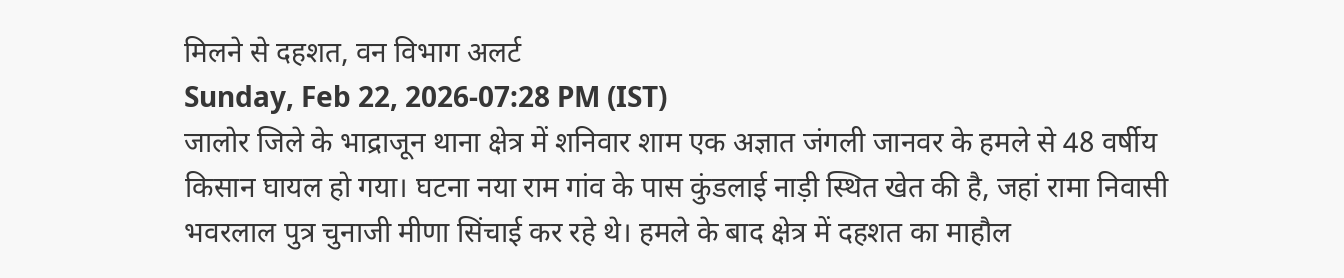मिलने से दहशत, वन विभाग अलर्ट
Sunday, Feb 22, 2026-07:28 PM (IST)
जालोर जिले के भाद्राजून थाना क्षेत्र में शनिवार शाम एक अज्ञात जंगली जानवर के हमले से 48 वर्षीय किसान घायल हो गया। घटना नया राम गांव के पास कुंडलाई नाड़ी स्थित खेत की है, जहां रामा निवासी भवरलाल पुत्र चुनाजी मीणा सिंचाई कर रहे थे। हमले के बाद क्षेत्र में दहशत का माहौल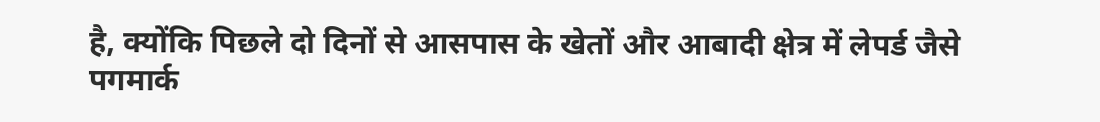है, क्योंकि पिछले दो दिनों से आसपास के खेतों और आबादी क्षेत्र में लेपर्ड जैसे पगमार्क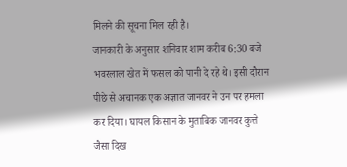मिलने की सूचना मिल रही है।
जानकारी के अनुसार शनिवार शाम करीब 6:30 बजे भवरलाल खेत में फसल को पानी दे रहे थे। इसी दौरान पीछे से अचानक एक अज्ञात जानवर ने उन पर हमला कर दिया। घायल किसान के मुताबिक जानवर कुत्ते जैसा दिख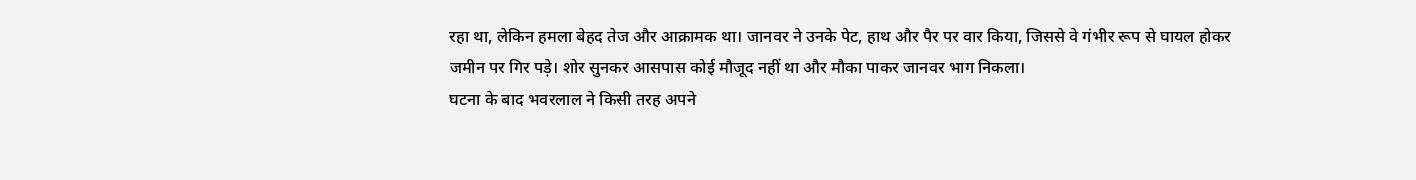रहा था, लेकिन हमला बेहद तेज और आक्रामक था। जानवर ने उनके पेट, हाथ और पैर पर वार किया, जिससे वे गंभीर रूप से घायल होकर जमीन पर गिर पड़े। शोर सुनकर आसपास कोई मौजूद नहीं था और मौका पाकर जानवर भाग निकला।
घटना के बाद भवरलाल ने किसी तरह अपने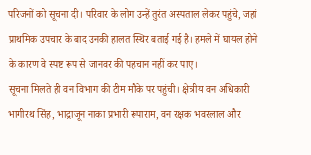परिजनों को सूचना दी। परिवार के लोग उन्हें तुरंत अस्पताल लेकर पहुंचे, जहां प्राथमिक उपचार के बाद उनकी हालत स्थिर बताई गई है। हमले में घायल होने के कारण वे स्पष्ट रूप से जानवर की पहचान नहीं कर पाए।
सूचना मिलते ही वन विभाग की टीम मौके पर पहुंची। क्षेत्रीय वन अधिकारी भागीरथ सिंह, भाद्राजून नाका प्रभारी रूपाराम, वन रक्षक भवरलाल और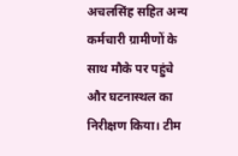अचलसिंह सहित अन्य कर्मचारी ग्रामीणों के साथ मौके पर पहुंचे और घटनास्थल का निरीक्षण किया। टीम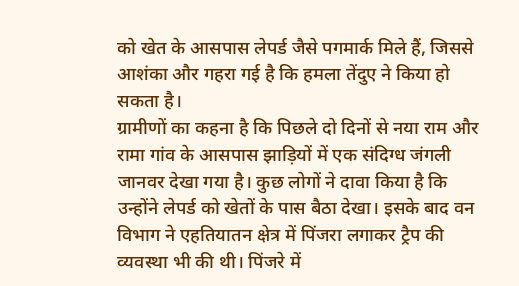को खेत के आसपास लेपर्ड जैसे पगमार्क मिले हैं, जिससे आशंका और गहरा गई है कि हमला तेंदुए ने किया हो सकता है।
ग्रामीणों का कहना है कि पिछले दो दिनों से नया राम और रामा गांव के आसपास झाड़ियों में एक संदिग्ध जंगली जानवर देखा गया है। कुछ लोगों ने दावा किया है कि उन्होंने लेपर्ड को खेतों के पास बैठा देखा। इसके बाद वन विभाग ने एहतियातन क्षेत्र में पिंजरा लगाकर ट्रैप की व्यवस्था भी की थी। पिंजरे में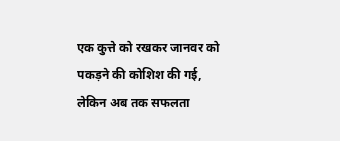एक कुत्ते को रखकर जानवर को पकड़ने की कोशिश की गई, लेकिन अब तक सफलता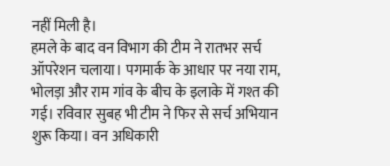नहीं मिली है।
हमले के बाद वन विभाग की टीम ने रातभर सर्च ऑपरेशन चलाया। पगमार्क के आधार पर नया राम, भोलड़ा और राम गांव के बीच के इलाके में गश्त की गई। रविवार सुबह भी टीम ने फिर से सर्च अभियान शुरू किया। वन अधिकारी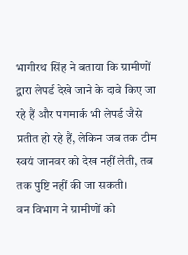भागीरथ सिंह ने बताया कि ग्रामीणों द्वारा लेपर्ड देखे जाने के दावे किए जा रहे हैं और पगमार्क भी लेपर्ड जैसे प्रतीत हो रहे हैं, लेकिन जब तक टीम स्वयं जानवर को देख नहीं लेती, तब तक पुष्टि नहीं की जा सकती।
वन विभाग ने ग्रामीणों को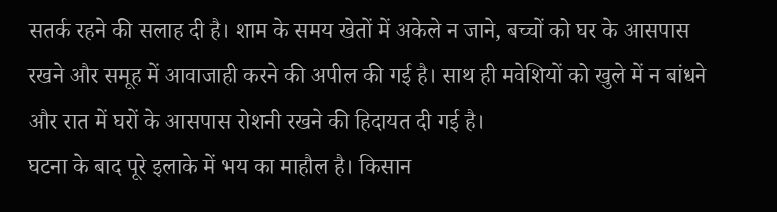सतर्क रहने की सलाह दी है। शाम के समय खेतों में अकेले न जाने, बच्चों को घर के आसपास रखने और समूह में आवाजाही करने की अपील की गई है। साथ ही मवेशियों को खुले में न बांधने और रात में घरों के आसपास रोशनी रखने की हिदायत दी गई है।
घटना के बाद पूरे इलाके में भय का माहौल है। किसान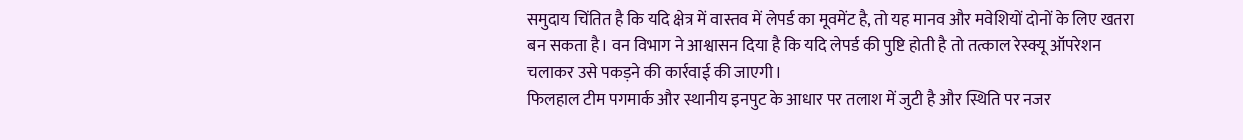समुदाय चिंतित है कि यदि क्षेत्र में वास्तव में लेपर्ड का मूवमेंट है, तो यह मानव और मवेशियों दोनों के लिए खतरा बन सकता है। वन विभाग ने आश्वासन दिया है कि यदि लेपर्ड की पुष्टि होती है तो तत्काल रेस्क्यू ऑपरेशन चलाकर उसे पकड़ने की कार्रवाई की जाएगी।
फिलहाल टीम पगमार्क और स्थानीय इनपुट के आधार पर तलाश में जुटी है और स्थिति पर नजर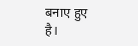बनाए हुए है।